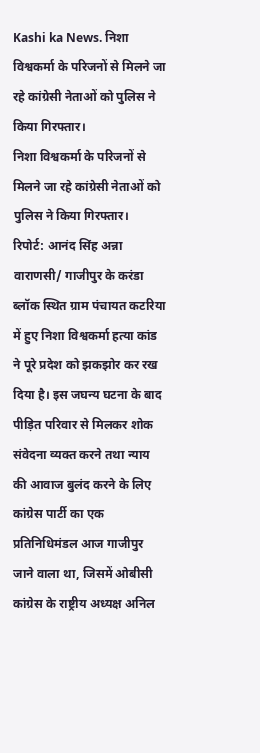Kashi ka News. निशा विश्वकर्मा के परिजनों से मिलने जा रहे कांग्रेसी नेताओं को पुलिस ने किया गिरफ्तार।
निशा विश्वकर्मा के परिजनों से मिलने जा रहे कांग्रेसी नेताओं को पुलिस ने किया गिरफ्तार।
रिपोर्ट: आनंद सिंह अन्ना
वाराणसी/ गाजीपुर के करंडा ब्लॉक स्थित ग्राम पंचायत कटरिया में हुए निशा विश्वकर्मा हत्या कांड ने पूरे प्रदेश को झकझोर कर रख दिया है। इस जघन्य घटना के बाद पीड़ित परिवार से मिलकर शोक संवेदना व्यक्त करने तथा न्याय की आवाज बुलंद करने के लिए कांग्रेस पार्टी का एक प्रतिनिधिमंडल आज गाजीपुर जाने वाला था, जिसमें ओबीसी कांग्रेस के राष्ट्रीय अध्यक्ष अनिल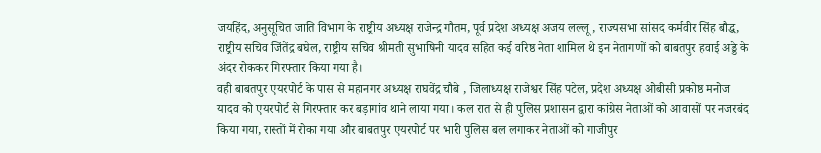जयहिंद, अनुसूचित जाति विभाग के राष्ट्रीय अध्यक्ष राजेन्द्र गौतम, पूर्व प्रदेश अध्यक्ष अजय लल्लू , राज्यसभा सांसद कर्मवीर सिंह बौद्ध, राष्ट्रीय सचिव जिंतेंद्र बघेल, राष्ट्रीय सचिव श्रीमती सुभाषिनी यादव सहित कई वरिष्ठ नेता शामिल थे इन नेतागणों को बाबतपुर हवाई अड्डे के अंदर रोककर गिरफ्तार किया गया है।
वही बाबतपुर एयरपोर्ट के पास से महानगर अध्यक्ष राघवेंद्र चौबे , जिलाध्यक्ष राजेश्वर सिंह पटेल, प्रदेश अध्यक्ष ओबीसी प्रकोष्ठ मनोज यादव को एयरपोर्ट से गिरफ्तार कर बड़ागांव थाने लाया गया। कल रात से ही पुलिस प्रशासन द्वारा कांग्रेस नेताओं को आवासों पर नजरबंद किया गया, रास्तों में रोका गया और बाबतपुर एयरपोर्ट पर भारी पुलिस बल लगाकर नेताओं को गाजीपुर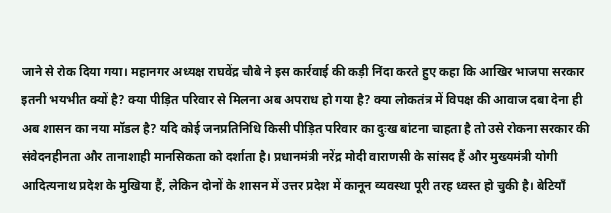जाने से रोक दिया गया। महानगर अध्यक्ष राघवेंद्र चौबे ने इस कार्रवाई की कड़ी निंदा करते हुए कहा कि आखिर भाजपा सरकार इतनी भयभीत क्यों है? क्या पीड़ित परिवार से मिलना अब अपराध हो गया है? क्या लोकतंत्र में विपक्ष की आवाज दबा देना ही अब शासन का नया मॉडल है? यदि कोई जनप्रतिनिधि किसी पीड़ित परिवार का दुःख बांटना चाहता है तो उसे रोकना सरकार की संवेदनहीनता और तानाशाही मानसिकता को दर्शाता है। प्रधानमंत्री नरेंद्र मोदी वाराणसी के सांसद हैं और मुख्यमंत्री योगी आदित्यनाथ प्रदेश के मुखिया हैं, लेकिन दोनों के शासन में उत्तर प्रदेश में कानून व्यवस्था पूरी तरह ध्वस्त हो चुकी है। बेटियाँ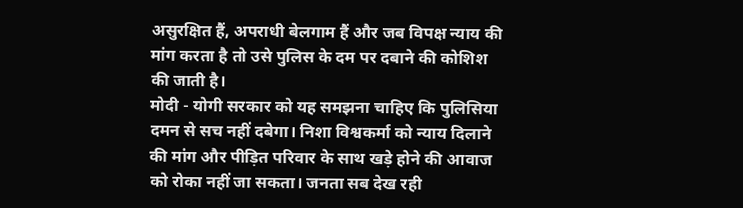असुरक्षित हैं, अपराधी बेलगाम हैं और जब विपक्ष न्याय की मांग करता है तो उसे पुलिस के दम पर दबाने की कोशिश की जाती है।
मोदी - योगी सरकार को यह समझना चाहिए कि पुलिसिया दमन से सच नहीं दबेगा। निशा विश्वकर्मा को न्याय दिलाने की मांग और पीड़ित परिवार के साथ खड़े होने की आवाज को रोका नहीं जा सकता। जनता सब देख रही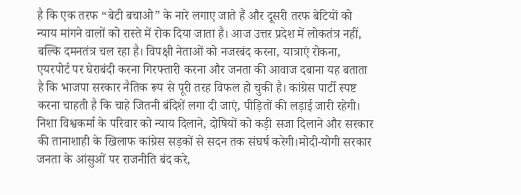है कि एक तरफ “बेटी बचाओ” के नारे लगाए जाते हैं और दूसरी तरफ बेटियों को न्याय मांगने वालों को रास्ते में रोक दिया जाता है। आज उत्तर प्रदेश में लोकतंत्र नहीं, बल्कि दमनतंत्र चल रहा है। विपक्षी नेताओं को नजरबंद करना, यात्राएं रोकना, एयरपोर्ट पर घेराबंदी करना गिरफ्तारी करना और जनता की आवाज दबाना यह बताता है कि भाजपा सरकार नैतिक रूप से पूरी तरह विफल हो चुकी है। कांग्रेस पार्टी स्पष्ट करना चाहती है कि चाहे जितनी बंदिशें लगा दी जाएं, पीड़ितों की लड़ाई जारी रहेगी। निशा विश्वकर्मा के परिवार को न्याय दिलाने, दोषियों को कड़ी सजा दिलाने और सरकार की तानाशाही के खिलाफ कांग्रेस सड़कों से सदन तक संघर्ष करेगी।मोदी-योगी सरकार जनता के आंसुओं पर राजनीति बंद करे,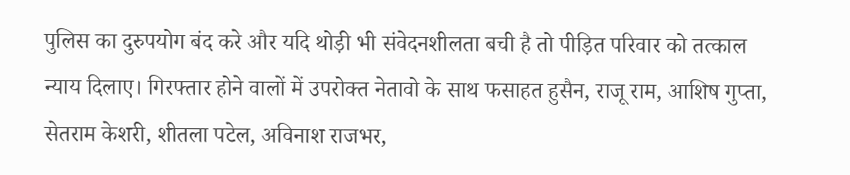पुलिस का दुरुपयोग बंद करे और यदि थोड़ी भी संवेदनशीलता बची है तो पीड़ित परिवार को तत्काल न्याय दिलाए। गिरफ्तार होने वालों में उपरोक्त नेतावो के साथ फसाहत हुसैन, राजू राम, आशिष गुप्ता, सेतराम केशरी, शीतला पटेल, अविनाश राजभर,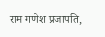राम गणेश प्रजापति,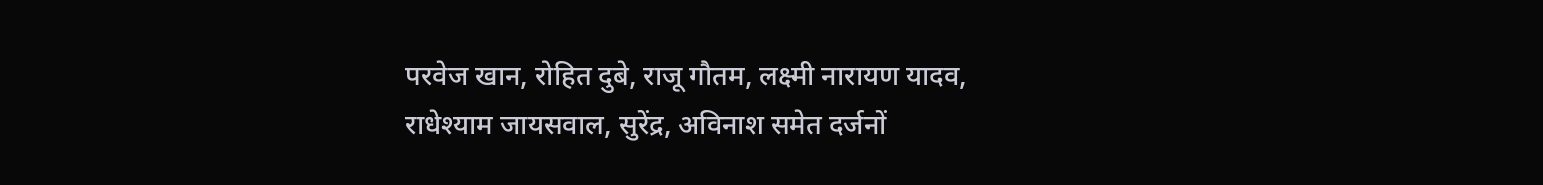परवेज खान, रोहित दुबे, राजू गौतम, लक्ष्मी नारायण यादव, राधेश्याम जायसवाल, सुरेंद्र, अविनाश समेत दर्जनों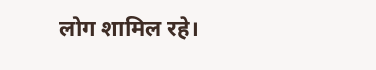लोग शामिल रहे।